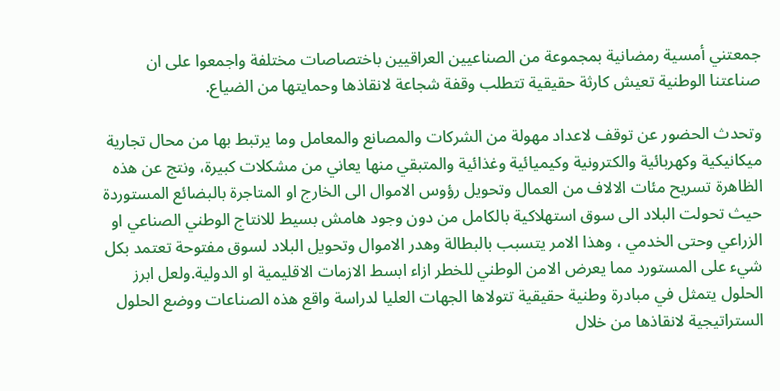جمعتني أمسية رمضانية بمجموعة من الصناعيين العراقيين باختصاصات مختلفة واجمعوا على ان صناعتنا الوطنية تعيش كارثة حقيقية تتطلب وقفة شجاعة لانقاذها وحمايتها من الضياع.

وتحدث الحضور عن توقف لاعداد مهولة من الشركات والمصانع والمعامل وما يرتبط بها من محال تجارية ميكانيكية وكهربائية والكترونية وكيميائية وغذائية والمتبقي منها يعاني من مشكلات كبيرة، ونتج عن هذه الظاهرة تسريح مئات الالاف من العمال وتحويل رؤوس الاموال الى الخارج او المتاجرة بالبضائع المستوردة حيث تحولت البلاد الى سوق استهلاكية بالكامل من دون وجود هامش بسيط للانتاج الوطني الصناعي او الزراعي وحتى الخدمي ، وهذا الامر يتسبب بالبطالة وهدر الاموال وتحويل البلاد لسوق مفتوحة تعتمد بكل شيء على المستورد مما يعرض الامن الوطني للخطر ازاء ابسط الازمات الاقليمية او الدولية.ولعل ابرز الحلول يتمثل في مبادرة وطنية حقيقية تتولاها الجهات العليا لدراسة واقع هذه الصناعات ووضع الحلول الستراتيجية لانقاذها من خلال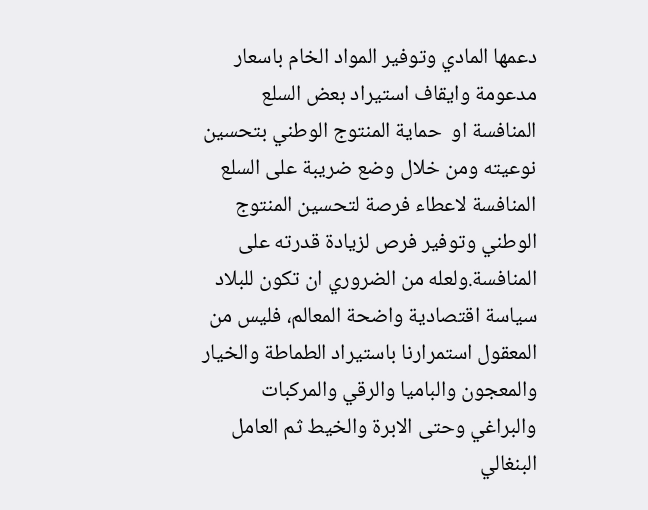دعمها المادي وتوفير المواد الخام باسعار مدعومة وايقاف استيراد بعض السلع المنافسة او  حماية المنتوج الوطني بتحسين نوعيته ومن خلال وضع ضريبة على السلع المنافسة لاعطاء فرصة لتحسين المنتوج الوطني وتوفير فرص لزيادة قدرته على المنافسة.ولعله من الضروري ان تكون للبلاد سياسة اقتصادية واضحة المعالم، فليس من المعقول استمرارنا باستيراد الطماطة والخيار والمعجون والباميا والرقي والمركبات والبراغي وحتى الابرة والخيط ثم العامل البنغالي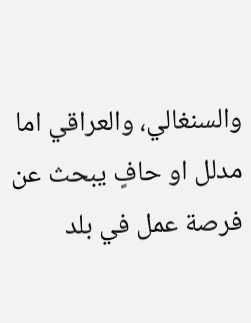والسنغالي، والعراقي اما مدلل او حافٍ يبحث عن فرصة عمل في بلد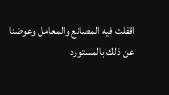اقفلت فيه المصانع والمعامل وعوضنا عن ذلك بالمستورد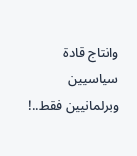وانتاج قادة سياسيين وبرلمانيين فقط..!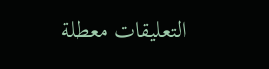التعليقات معطلة